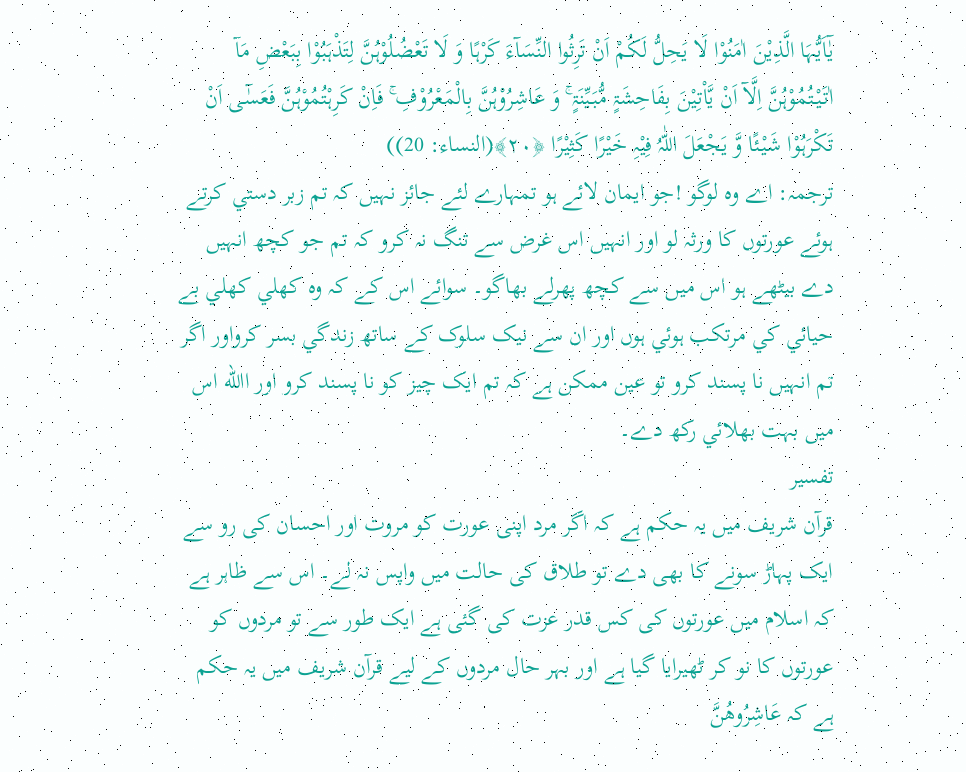یٰٓاَیُّہَا الَّذِیْنَ اٰمَنُوْا لَا یَحِلُّ لَکُمْ اَنْ تَرِثُوا النِّسَآءَ کَرْہًا وَ لَا تَعْضُلُوْہُنَّ لِتَذْہَبُوْا بِبَعْضِ مَآ اٰتَیْتُمُوْہُنَّ اِلَّآ اَنْ یَّاْتِیْنَ بِفَاحِشَۃٍ مُّبَیِّنَۃٍ ۚ وَ عَاشِرُوْہُنَّ بِالْمَعْرُوْفِ ۚ فَاِنْ کَرِہْتُمُوْہُنَّ فَعَسٰٓی اَنْ تَکْرَہُوْا شَیْئًا وَّ یَجْعَلَ اللّٰہُ فِیْہِ خَیْرًا کَثِیْرًا ﴿۲۰﴾(النساء: 20))
ترجمہ: اے وہ لوگو !جو ايمان لائے ہو تمہارے لئے جائز نہيں کہ تم زبر دستي کرتے ہوئے عورتوں کا ورثہ لو اور انہيں اس غرض سے تنگ نہ کرو کہ تم جو کچھ انہيں دے بيٹھے ہو اس ميں سے کچھ پھرلے بھاگو۔ سوائے اس کے کہ وہ کھلي کھلي بے حيائي کي مرتکب ہوئي ہوں اور ان سے نيک سلوک کے ساتھ زندگي بسر کرواور اگر تم انہيں نا پسند کرو تو عين ممکن ہے کہ تم ايک چيز کو نا پسند کرو اور االله اس ميں بہت بھلائي رکھ دے۔
تفسیر
قرآن شریف میں یہ حکم ہے کہ اگر مرد اپنی عورت کو مروت اور احسان کی رو سے ایک پہاڑ سونے کا بھی دے تو طلاق کی حالت میں واپس نہ لے۔ اس سے ظاہر ہے کہ اسلام میں عورتوں کی کس قدر عزت کی گئی ہے ایک طور سے تو مردوں کو عورتوں کا نو کر ٹھیرایا گیا ہے اور بہر حال مردوں کے لیے قرآن شریف میں یہ حکم ہے کہ عَاشِرُوهُنَّ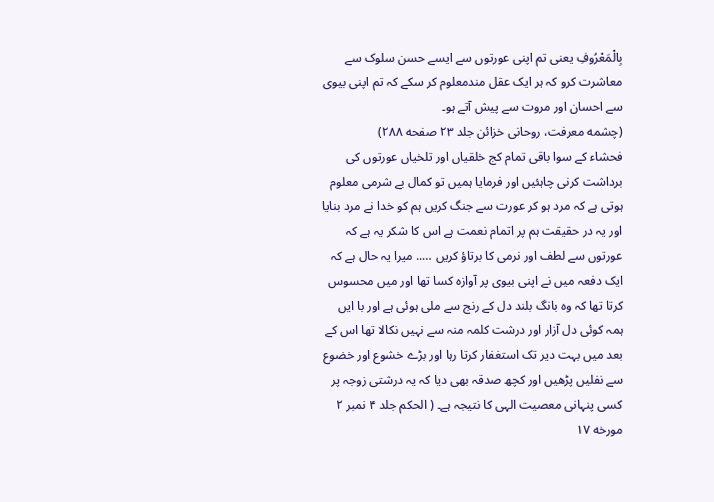بِالْمَعْرُوفِ یعنی تم اپنی عورتوں سے ایسے حسن سلوک سے معاشرت کرو کہ ہر ایک عقل مندمعلوم کر سکے کہ تم اپنی بیوی سے احسان اور مروت سے پیش آتے ہو۔
(چشمه معرفت، روحانی خزائن جلد ۲۳ صفحه ۲۸۸)
فحشاء کے سوا باقی تمام کج خلقیاں اور تلخیاں عورتوں کی برداشت کرنی چاہئیں اور فرمایا ہمیں تو کمال بے شرمی معلوم ہوتی ہے کہ مرد ہو کر عورت سے جنگ کریں ہم کو خدا نے مرد بنایا اور یہ در حقیقت ہم پر اتمام نعمت ہے اس کا شکر یہ ہے کہ عورتوں سے لطف اور نرمی کا برتاؤ کریں ….. میرا یہ حال ہے کہ ایک دفعہ میں نے اپنی بیوی پر آوازہ کسا تھا اور میں محسوس کرتا تھا کہ وہ بانگ بلند دل کے رنج سے ملی ہوئی ہے اور با ایں ہمہ کوئی دل آزار اور درشت کلمہ منہ سے نہیں نکالا تھا اس کے بعد میں بہت دیر تک استغفار کرتا رہا اور بڑے خشوع اور خضوع سے نفلیں پڑھیں اور کچھ صدقہ بھی دیا کہ یہ درشتی زوجہ پر کسی پنہانی معصیت الہی کا نتیجہ ہے۔ ( الحکم جلد ۴ نمبر ۲ مورخه ۱۷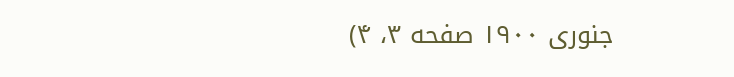جنوری ۱۹۰۰ صفحه ۳، ۴)